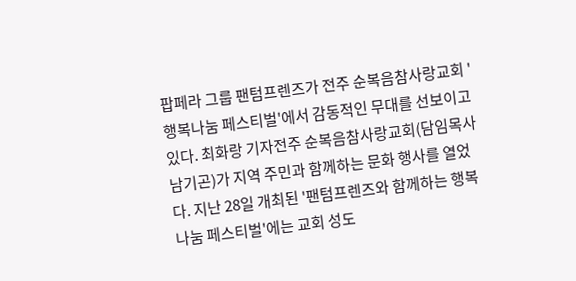팝페라 그룹 팬텀프렌즈가 전주 순복음참사랑교회 '행복나눔 페스티벌'에서 감동적인 무대를 선보이고 있다. 최화랑 기자전주 순복음참사랑교회(담임목사 남기곤)가 지역 주민과 함께하는 문화 행사를 열었다. 지난 28일 개최된 '팬텀프렌즈와 함께하는 행복나눔 페스티벌'에는 교회 성도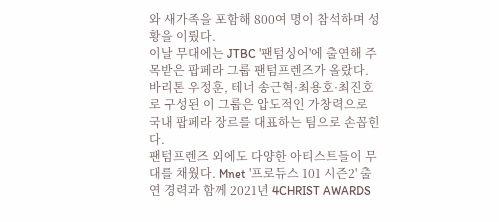와 새가족을 포함해 800여 명이 참석하며 성황을 이뤘다.
이날 무대에는 JTBC '팬텀싱어'에 출연해 주목받은 팝페라 그룹 팬텀프렌즈가 올랐다. 바리톤 우정훈, 테너 송근혁·최용호·최진호로 구성된 이 그룹은 압도적인 가창력으로 국내 팝페라 장르를 대표하는 팀으로 손꼽힌다.
팬텀프렌즈 외에도 다양한 아티스트들이 무대를 채웠다. Mnet '프로듀스 101 시즌2' 출연 경력과 함께 2021년 4CHRIST AWARDS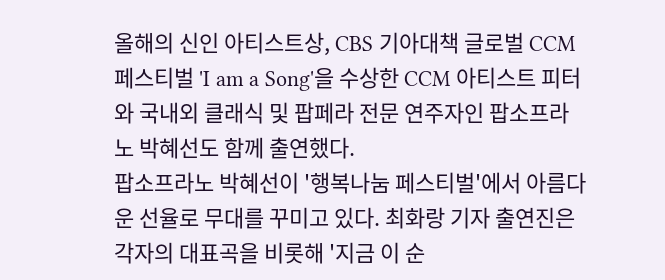올해의 신인 아티스트상, CBS 기아대책 글로벌 CCM 페스티벌 'I am a Song'을 수상한 CCM 아티스트 피터와 국내외 클래식 및 팝페라 전문 연주자인 팝소프라노 박혜선도 함께 출연했다.
팝소프라노 박혜선이 '행복나눔 페스티벌'에서 아름다운 선율로 무대를 꾸미고 있다. 최화랑 기자 출연진은 각자의 대표곡을 비롯해 '지금 이 순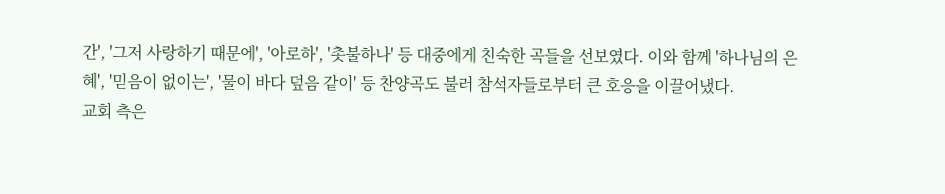간', '그저 사랑하기 때문에', '아로하', '촛불하나' 등 대중에게 친숙한 곡들을 선보였다. 이와 함께 '하나님의 은혜', '믿음이 없이는', '물이 바다 덮음 같이' 등 찬양곡도 불러 참석자들로부터 큰 호응을 이끌어냈다.
교회 측은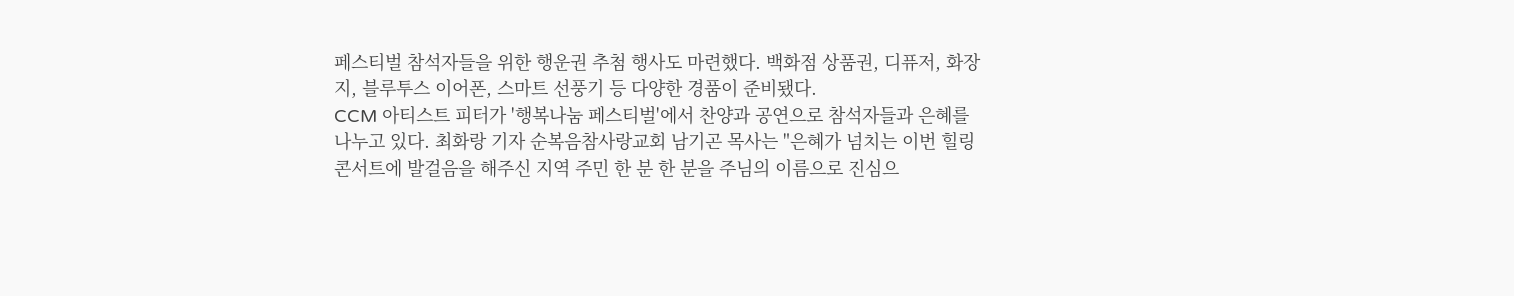페스티벌 참석자들을 위한 행운권 추첨 행사도 마련했다. 백화점 상품권, 디퓨저, 화장지, 블루투스 이어폰, 스마트 선풍기 등 다양한 경품이 준비됐다.
CCM 아티스트 피터가 '행복나눔 페스티벌'에서 찬양과 공연으로 참석자들과 은혜를 나누고 있다. 최화랑 기자 순복음참사랑교회 남기곤 목사는 "은혜가 넘치는 이번 힐링콘서트에 발걸음을 해주신 지역 주민 한 분 한 분을 주님의 이름으로 진심으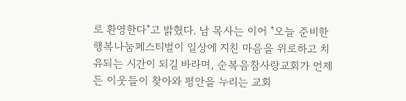로 환영한다"고 밝혔다. 남 목사는 이어 "오늘 준비한 행복나눔페스티벌이 일상에 지친 마음을 위로하고 치유되는 시간이 되길 바라며, 순복음참사랑교회가 언제든 이웃들이 찾아와 평안을 누리는 교회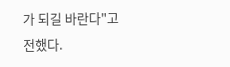가 되길 바란다"고 전했다.